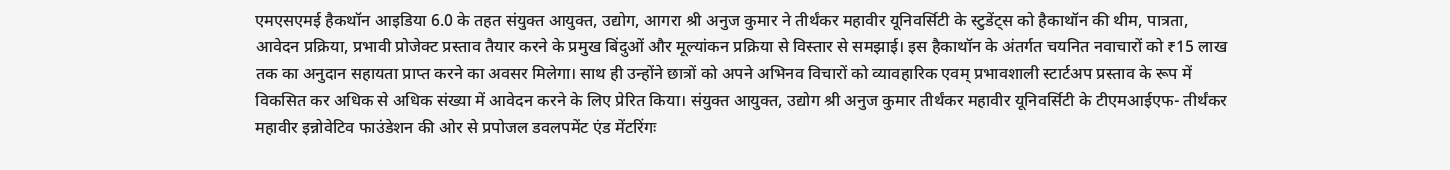एमएसएमई हैकथॉन आइडिया 6.0 के तहत संयुक्त आयुक्त, उद्योग, आगरा श्री अनुज कुमार ने तीर्थंकर महावीर यूनिवर्सिटी के स्टुडेंट्स को हैकाथॉन की थीम, पात्रता, आवेदन प्रक्रिया, प्रभावी प्रोजेक्ट प्रस्ताव तैयार करने के प्रमुख बिंदुओं और मूल्यांकन प्रक्रिया से विस्तार से समझाई। इस हैकाथॉन के अंतर्गत चयनित नवाचारों को ₹15 लाख तक का अनुदान सहायता प्राप्त करने का अवसर मिलेगा। साथ ही उन्होंने छात्रों को अपने अभिनव विचारों को व्यावहारिक एवम् प्रभावशाली स्टार्टअप प्रस्ताव के रूप में विकसित कर अधिक से अधिक संख्या में आवेदन करने के लिए प्रेरित किया। संयुक्त आयुक्त, उद्योग श्री अनुज कुमार तीर्थंकर महावीर यूनिवर्सिटी के टीएमआईएफ- तीर्थंकर महावीर इन्नोवेटिव फाउंडेशन की ओर से प्रपोजल डवलपमेंट एंड मेंटरिंगः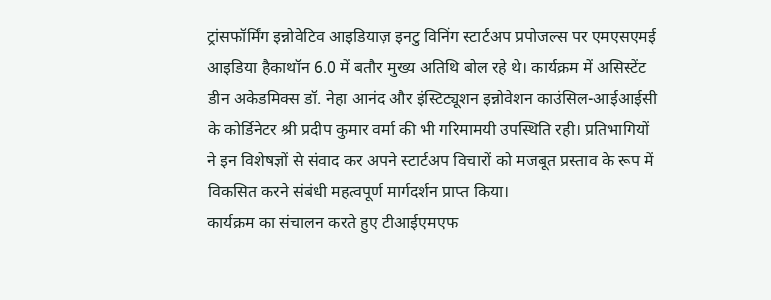ट्रांसफॉर्मिंग इन्नोवेटिव आइडियाज़ इनटु विनिंग स्टार्टअप प्रपोजल्स पर एमएसएमई आइडिया हैकाथॉन 6.0 में बतौर मुख्य अतिथि बोल रहे थे। कार्यक्रम में असिस्टेंट डीन अकेडमिक्स डॉ. नेहा आनंद और इंस्टिट्यूशन इन्नोवेशन काउंसिल-आईआईसी के कोर्डिनेटर श्री प्रदीप कुमार वर्मा की भी गरिमामयी उपस्थिति रही। प्रतिभागियों ने इन विशेषज्ञों से संवाद कर अपने स्टार्टअप विचारों को मजबूत प्रस्ताव के रूप में विकसित करने संबंधी महत्वपूर्ण मार्गदर्शन प्राप्त किया।
कार्यक्रम का संचालन करते हुए टीआईएमएफ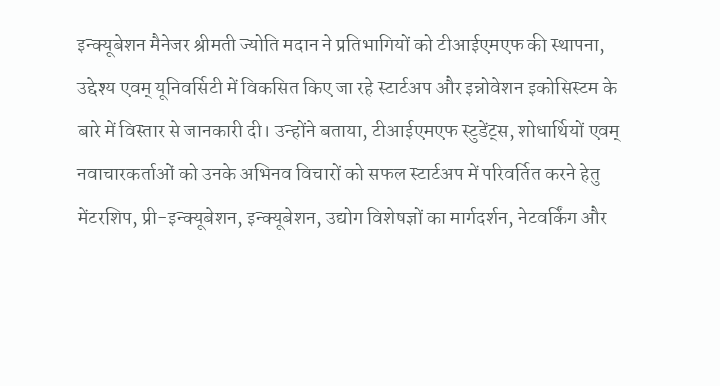इन्क्यूबेशन मैनेजर श्रीमती ज्योति मदान ने प्रतिभागियों को टीआईएमएफ की स्थापना, उद्देश्य एवम् यूनिवर्सिटी में विकसित किए जा रहे स्टार्टअप और इन्नोवेशन इकोसिस्टम के बारे में विस्तार से जानकारी दी। उन्होंने बताया, टीआईएमएफ स्टुडेंट्स, शोधार्थियों एवम् नवाचारकर्ताओं को उनके अभिनव विचारों को सफल स्टार्टअप में परिवर्तित करने हेतु मेंटरशिप, प्री-इन्क्यूबेशन, इन्क्यूबेशन, उद्योग विशेषज्ञों का मार्गदर्शन, नेटवर्किंग और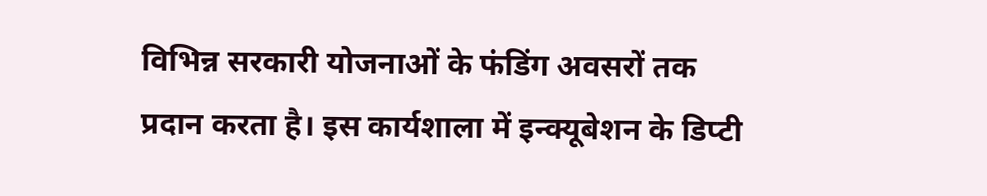विभिन्न सरकारी योजनाओं के फंडिंग अवसरों तक प्रदान करता है। इस कार्यशाला में इन्क्यूबेशन के डिप्टी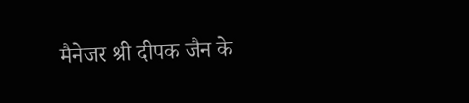मैनेजर श्री दीपक जैन के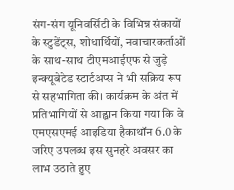संग-संग यूनिवर्सिटी के विभिन्न संकायों के स्टुडेंट्स, शोधार्थियों, नवाचारकर्ताओं के साथ-साथ टीएमआईएफ से जुड़े इन्क्यूबेटेड स्टार्टअप्स ने भी सक्रिय रूप से सहभागिता की। कार्यक्रम के अंत में प्रतिभागियों से आह्वान किया गया कि वे एमएसएमई आइडिया हैकाथॉन 6.0 के जरिए उपलब्ध इस सुनहरे अवसर का लाभ उठाते हुए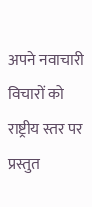अपने नवाचारी विचारों को राष्ट्रीय स्तर पर प्रस्तुत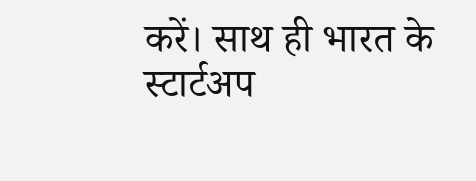करें। साथ ही भारत के स्टार्टअप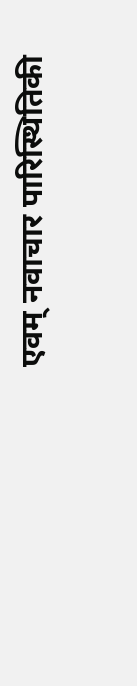एवम् नवाचार पारिस्थितिकी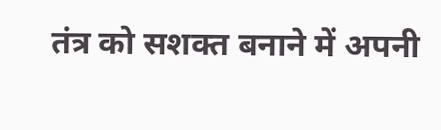तंत्र को सशक्त बनाने में अपनी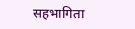सहभागिता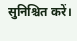सुनिश्चित करें।